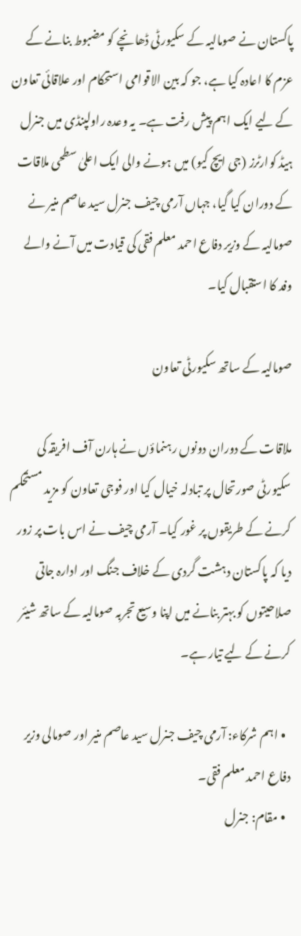پاکستان نے صومالیہ کے سکیورٹی ڈھانچے کو مضبوط بنانے کے عزم کا اعادہ کیا ہے، جو کہ بین الاقوامی استحکام اور علاقائی تعاون کے لیے ایک اہم پیش رفت ہے۔ یہ وعدہ راولپنڈی میں جنرل ہیڈ کوارٹرز (جی ایچ کیو) میں ہونے والی ایک اعلیٰ سطحی ملاقات کے دوران کیا گیا، جہاں آرمی چیف جنرل سید عاصم منیر نے صومالیہ کے وزیر دفاع احمد معلم فقی کی قیادت میں آنے والے وفد کا استقبال کیا۔

صومالیہ کے ساتھ سکیورٹی تعاون

ملاقات کے دوران دونوں رہنماؤں نے ہارن آف افریقہ کی سکیورٹی صورتحال پر تبادلہ خیال کیا اور فوجی تعاون کو مزید مستحکم کرنے کے طریقوں پر غور کیا۔ آرمی چیف نے اس بات پر زور دیا کہ پاکستان دہشت گردی کے خلاف جنگ اور ادارہ جاتی صلاحیتوں کو بہتر بنانے میں اپنا وسیع تجربہ صومالیہ کے ساتھ شیئر کرنے کے لیے تیار ہے۔

  • اہم شرکاء: آرمی چیف جنرل سید عاصم منیر اور صومالی وزیر دفاع احمد معلم فقی۔
  • مقام: جنرل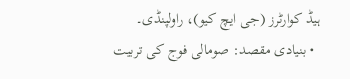ہیڈ کوارٹرز (جی ایچ کیو)، راولپنڈی۔
  • بنیادی مقصد: صومالی فوج کی تربیت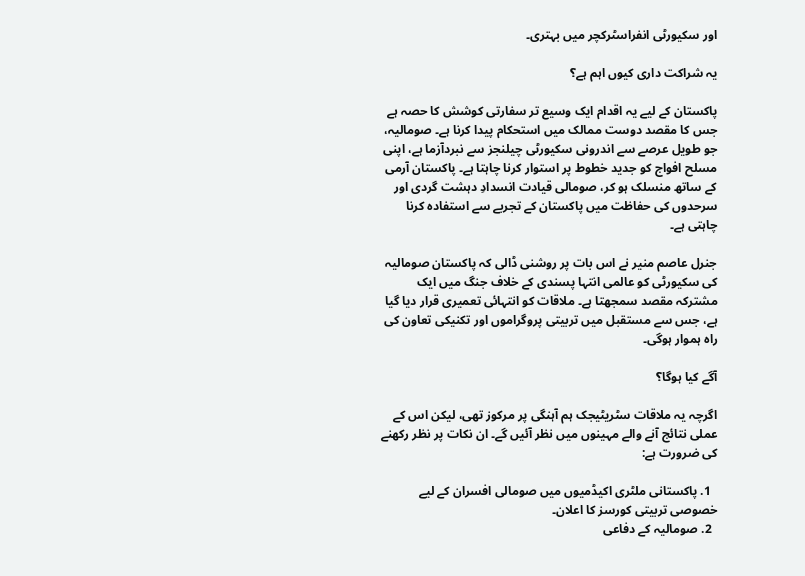اور سکیورٹی انفراسٹرکچر میں بہتری۔

یہ شراکت داری کیوں اہم ہے؟

پاکستان کے لیے یہ اقدام ایک وسیع تر سفارتی کوشش کا حصہ ہے جس کا مقصد دوست ممالک میں استحکام پیدا کرنا ہے۔ صومالیہ، جو طویل عرصے سے اندرونی سکیورٹی چیلنجز سے نبردآزما ہے، اپنی مسلح افواج کو جدید خطوط پر استوار کرنا چاہتا ہے۔ پاکستان آرمی کے ساتھ منسلک ہو کر، صومالی قیادت انسدادِ دہشت گردی اور سرحدوں کی حفاظت میں پاکستان کے تجربے سے استفادہ کرنا چاہتی ہے۔

جنرل عاصم منیر نے اس بات پر روشنی ڈالی کہ پاکستان صومالیہ کی سکیورٹی کو عالمی انتہا پسندی کے خلاف جنگ میں ایک مشترکہ مقصد سمجھتا ہے۔ ملاقات کو انتہائی تعمیری قرار دیا گیا ہے، جس سے مستقبل میں تربیتی پروگراموں اور تکنیکی تعاون کی راہ ہموار ہوگی۔

آگے کیا ہوگا؟

اگرچہ یہ ملاقات سٹریٹیجک ہم آہنگی پر مرکوز تھی، لیکن اس کے عملی نتائج آنے والے مہینوں میں نظر آئیں گے۔ ان نکات پر نظر رکھنے کی ضرورت ہے:

  1. پاکستانی ملٹری اکیڈمیوں میں صومالی افسران کے لیے خصوصی تربیتی کورسز کا اعلان۔
  2. صومالیہ کے دفاعی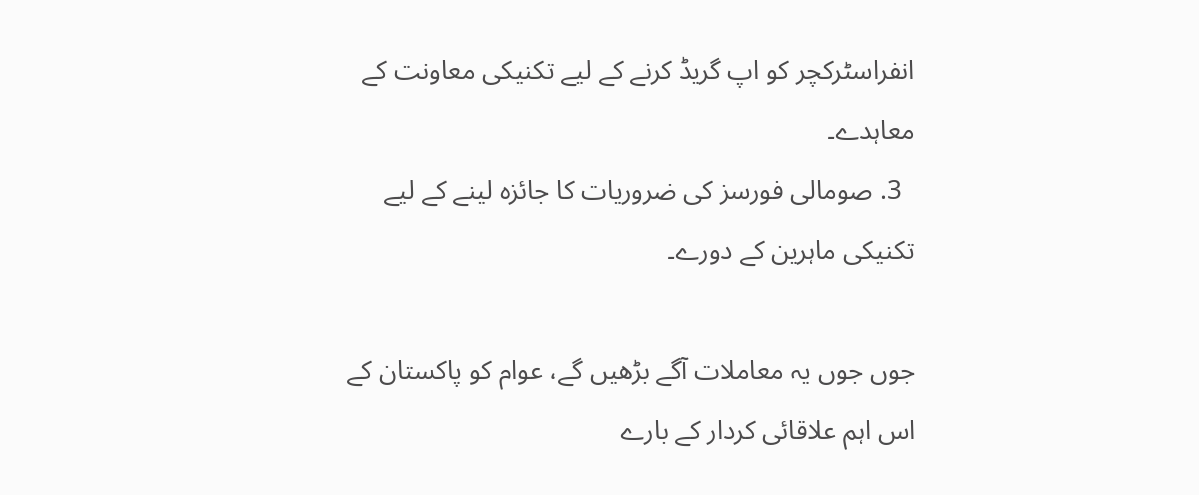انفراسٹرکچر کو اپ گریڈ کرنے کے لیے تکنیکی معاونت کے معاہدے۔
  3. صومالی فورسز کی ضروریات کا جائزہ لینے کے لیے تکنیکی ماہرین کے دورے۔

جوں جوں یہ معاملات آگے بڑھیں گے، عوام کو پاکستان کے اس اہم علاقائی کردار کے بارے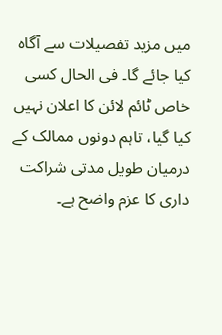میں مزید تفصیلات سے آگاہ کیا جائے گا۔ فی الحال کسی خاص ٹائم لائن کا اعلان نہیں کیا گیا، تاہم دونوں ممالک کے درمیان طویل مدتی شراکت داری کا عزم واضح ہے۔